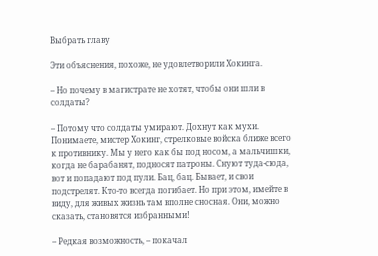Выбрать главу

Эти объяснения, похоже, не удовлетворили Хокинга.

– Но почему в магистрате не хотят, чтобы они шли в солдаты?

– Потому что солдаты умирают. Дохнут как мухи. Понимаете, мистер Хокинг, стрелковые войска ближе всего к противнику. Мы у него как бы под носом, а мальчишки, когда не барабанят, подносят патроны. Снуют туда-сюда, вот и попадают под пули. Бац, бац. Бывает, и свои подстрелят. Кто-то всегда погибает. Но при этом, имейте в виду, для живых жизнь там вполне сносная. Они, можно сказать, становятся избранными!

– Редкая возможность, – покачал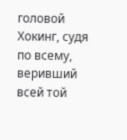головой Хокинг, судя по всему, веривший всей той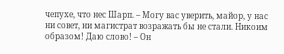чепухе, что нес Шарп. – Могу вас уверить, майор, у нас ни совет, ни магистрат возражать бы не стали. Никоим образом! Даю слово! – Он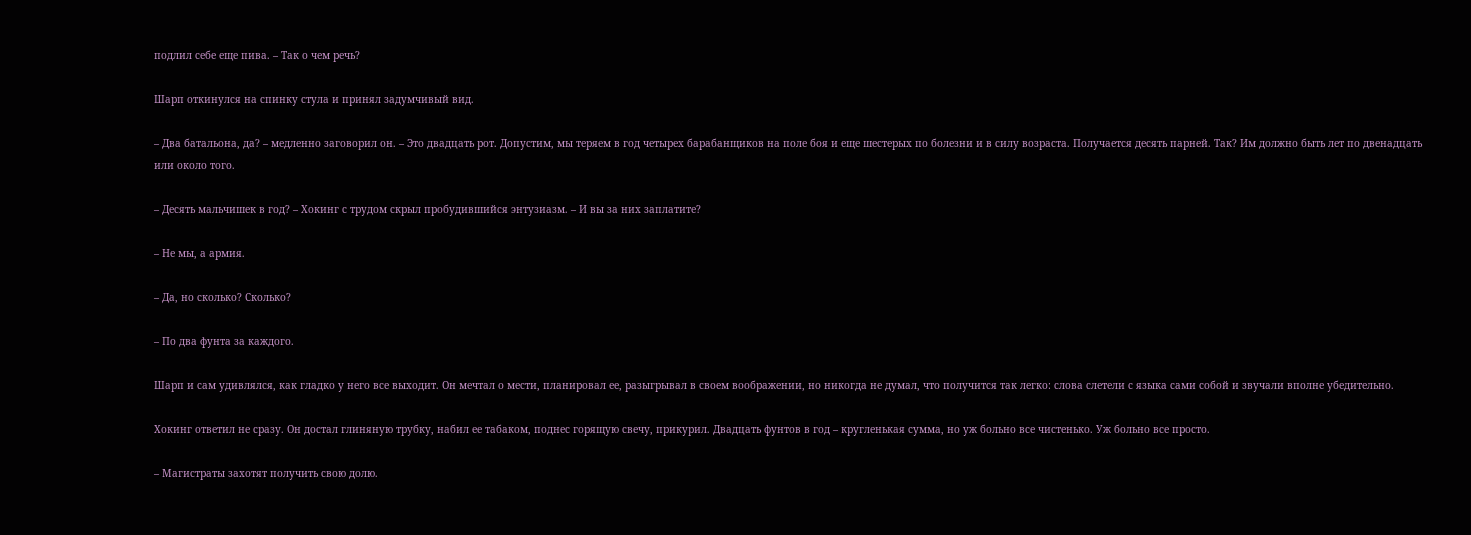подлил себе еще пива. – Так о чем речь?

Шарп откинулся на спинку стула и принял задумчивый вид.

– Два батальона, да? – медленно заговорил он. – Это двадцать рот. Допустим, мы теряем в год четырех барабанщиков на поле боя и еще шестерых по болезни и в силу возраста. Получается десять парней. Так? Им должно быть лет по двенадцать или около того.

– Десять мальчишек в год? – Хокинг с трудом скрыл пробудившийся энтузиазм. – И вы за них заплатите?

– Не мы, а армия.

– Да, но сколько? Сколько?

– По два фунта за каждого.

Шарп и сам удивлялся, как гладко у него все выходит. Он мечтал о мести, планировал ее, разыгрывал в своем воображении, но никогда не думал, что получится так легко: слова слетели с языка сами собой и звучали вполне убедительно.

Хокинг ответил не сразу. Он достал глиняную трубку, набил ее табаком, поднес горящую свечу, прикурил. Двадцать фунтов в год – кругленькая сумма, но уж больно все чистенько. Уж больно все просто.

– Магистраты захотят получить свою долю.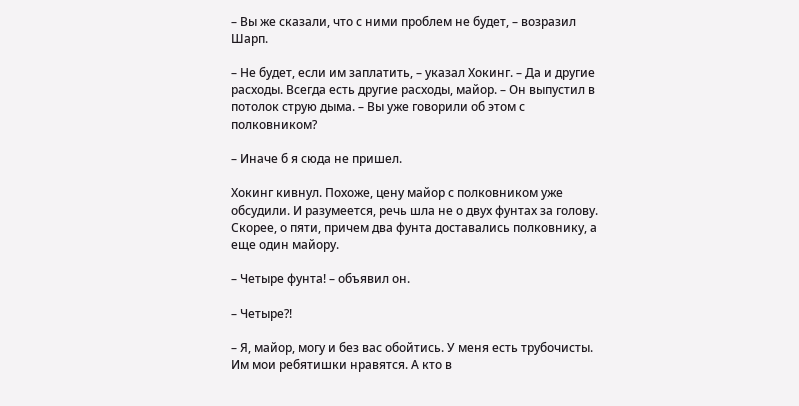– Вы же сказали, что с ними проблем не будет, – возразил Шарп.

– Не будет, если им заплатить, – указал Хокинг. – Да и другие расходы. Всегда есть другие расходы, майор. – Он выпустил в потолок струю дыма. – Вы уже говорили об этом с полковником?

– Иначе б я сюда не пришел.

Хокинг кивнул. Похоже, цену майор с полковником уже обсудили. И разумеется, речь шла не о двух фунтах за голову. Скорее, о пяти, причем два фунта доставались полковнику, а еще один майору.

– Четыре фунта! – объявил он.

– Четыре?!

– Я, майор, могу и без вас обойтись. У меня есть трубочисты. Им мои ребятишки нравятся. А кто в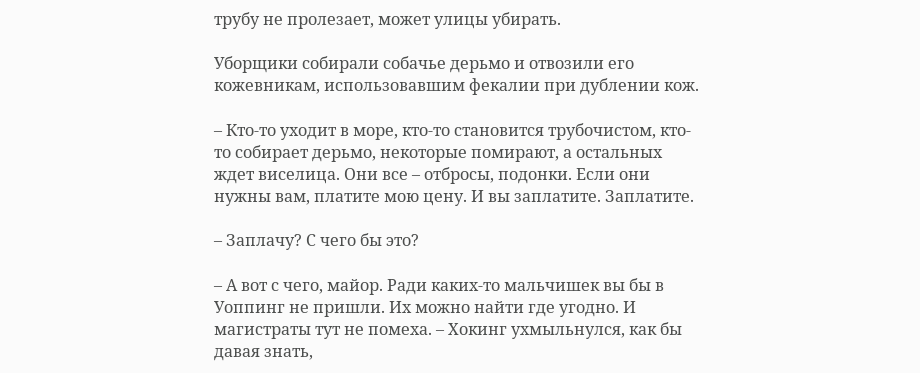трубу не пролезает, может улицы убирать.

Уборщики собирали собачье дерьмо и отвозили его кожевникам, использовавшим фекалии при дублении кож.

– Кто-то уходит в море, кто-то становится трубочистом, кто-то собирает дерьмо, некоторые помирают, а остальных ждет виселица. Они все – отбросы, подонки. Если они нужны вам, платите мою цену. И вы заплатите. Заплатите.

– Заплачу? С чего бы это?

– А вот с чего, майор. Ради каких-то мальчишек вы бы в Уоппинг не пришли. Их можно найти где угодно. И магистраты тут не помеха. – Хокинг ухмыльнулся, как бы давая знать,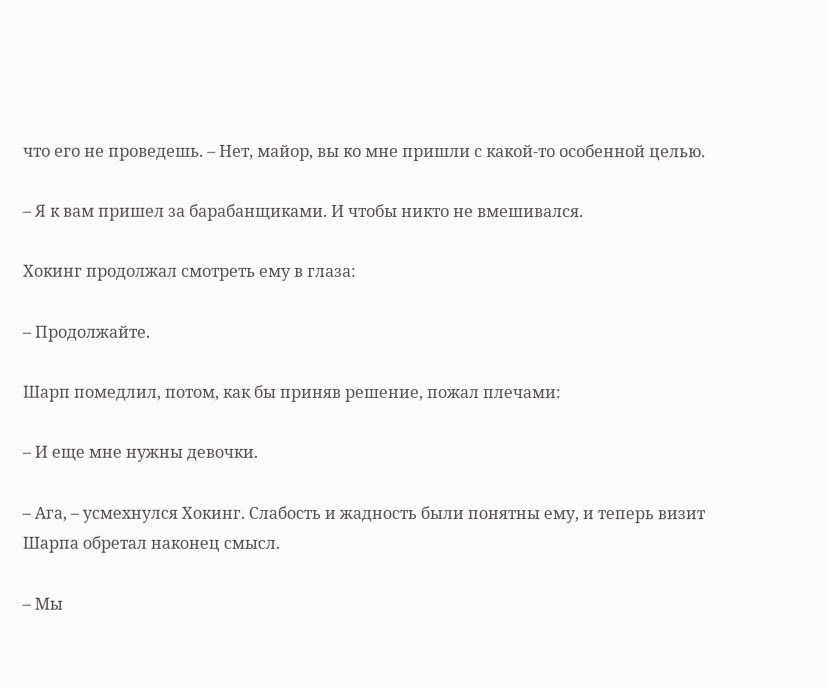что его не проведешь. – Нет, майор, вы ко мне пришли с какой-то особенной целью.

– Я к вам пришел за барабанщиками. И чтобы никто не вмешивался.

Хокинг продолжал смотреть ему в глаза:

– Продолжайте.

Шарп помедлил, потом, как бы приняв решение, пожал плечами:

– И еще мне нужны девочки.

– Ага, – усмехнулся Хокинг. Слабость и жадность были понятны ему, и теперь визит Шарпа обретал наконец смысл.

– Мы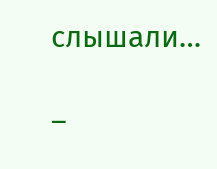слышали…

–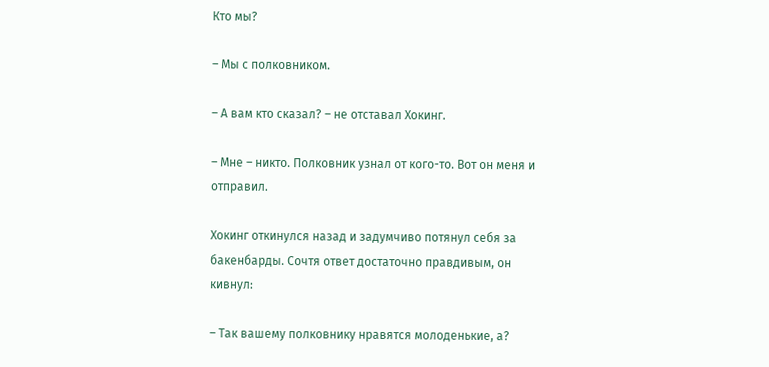Кто мы?

– Мы с полковником.

– А вам кто сказал? – не отставал Хокинг.

– Мне – никто. Полковник узнал от кого-то. Вот он меня и отправил.

Хокинг откинулся назад и задумчиво потянул себя за бакенбарды. Сочтя ответ достаточно правдивым, он кивнул:

– Так вашему полковнику нравятся молоденькие, а?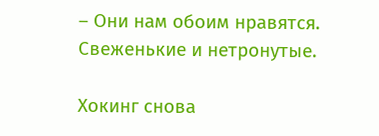– Они нам обоим нравятся. Свеженькие и нетронутые.

Хокинг снова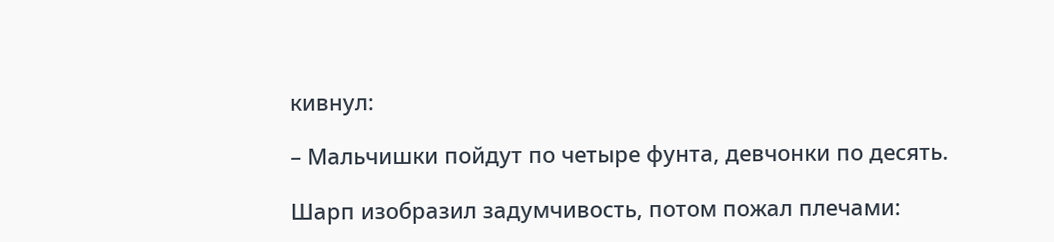кивнул:

– Мальчишки пойдут по четыре фунта, девчонки по десять.

Шарп изобразил задумчивость, потом пожал плечами: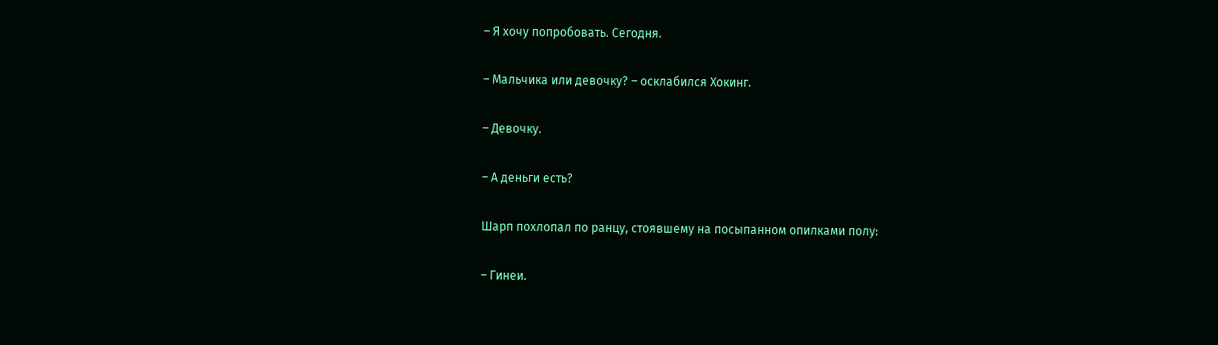– Я хочу попробовать. Сегодня.

– Мальчика или девочку? – осклабился Хокинг.

– Девочку.

– А деньги есть?

Шарп похлопал по ранцу, стоявшему на посыпанном опилками полу:

– Гинеи.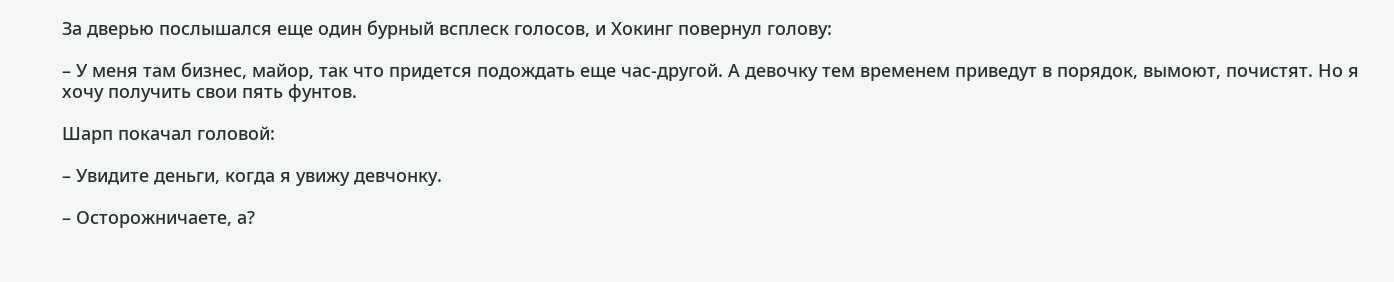За дверью послышался еще один бурный всплеск голосов, и Хокинг повернул голову:

– У меня там бизнес, майор, так что придется подождать еще час-другой. А девочку тем временем приведут в порядок, вымоют, почистят. Но я хочу получить свои пять фунтов.

Шарп покачал головой:

– Увидите деньги, когда я увижу девчонку.

– Осторожничаете, а?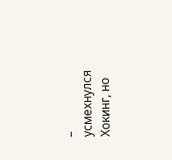– усмехнулся Хокинг, но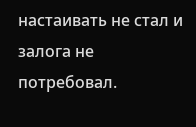настаивать не стал и залога не потребовал.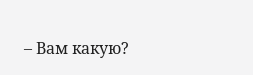– Вам какую?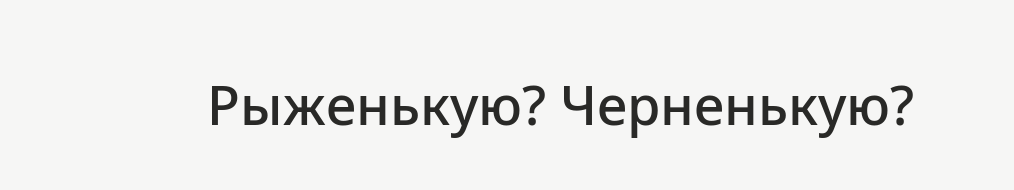Рыженькую? Черненькую?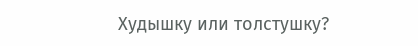Худышку или толстушку?